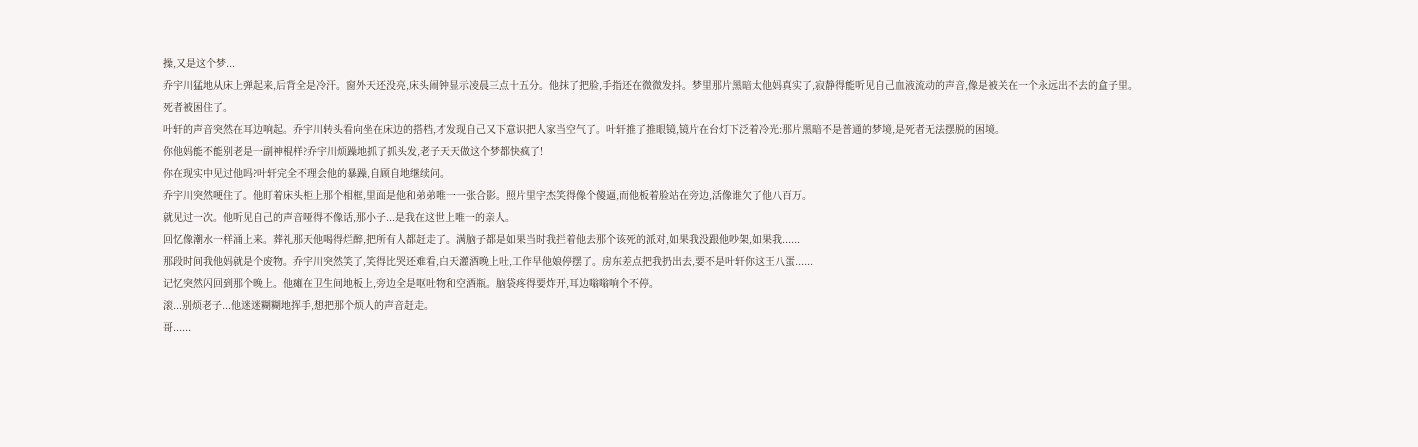操,又是这个梦...
乔宇川猛地从床上弹起来,后背全是冷汗。窗外天还没亮,床头闹钟显示凌晨三点十五分。他抹了把脸,手指还在微微发抖。梦里那片黑暗太他妈真实了,寂静得能听见自己血液流动的声音,像是被关在一个永远出不去的盒子里。
死者被困住了。
叶轩的声音突然在耳边响起。乔宇川转头看向坐在床边的搭档,才发现自己又下意识把人家当空气了。叶轩推了推眼镜,镜片在台灯下泛着冷光:那片黑暗不是普通的梦境,是死者无法摆脱的困境。
你他妈能不能别老是一副神棍样?乔宇川烦躁地抓了抓头发,老子天天做这个梦都快疯了!
你在现实中见过他吗?叶轩完全不理会他的暴躁,自顾自地继续问。
乔宇川突然哽住了。他盯着床头柜上那个相框,里面是他和弟弟唯一一张合影。照片里宇杰笑得像个傻逼,而他板着脸站在旁边,活像谁欠了他八百万。
就见过一次。他听见自己的声音哑得不像话,那小子...是我在这世上唯一的亲人。
回忆像潮水一样涌上来。葬礼那天他喝得烂醉,把所有人都赶走了。满脑子都是如果当时我拦着他去那个该死的派对,如果我没跟他吵架,如果我......
那段时间我他妈就是个废物。乔宇川突然笑了,笑得比哭还难看,白天灌酒晚上吐,工作早他娘停摆了。房东差点把我扔出去,要不是叶轩你这王八蛋......
记忆突然闪回到那个晚上。他瘫在卫生间地板上,旁边全是呕吐物和空酒瓶。脑袋疼得要炸开,耳边嗡嗡响个不停。
滚...别烦老子...他迷迷糊糊地挥手,想把那个烦人的声音赶走。
哥......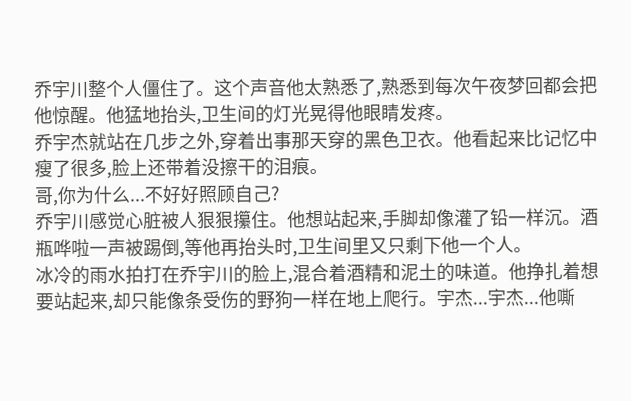乔宇川整个人僵住了。这个声音他太熟悉了,熟悉到每次午夜梦回都会把他惊醒。他猛地抬头,卫生间的灯光晃得他眼睛发疼。
乔宇杰就站在几步之外,穿着出事那天穿的黑色卫衣。他看起来比记忆中瘦了很多,脸上还带着没擦干的泪痕。
哥,你为什么...不好好照顾自己?
乔宇川感觉心脏被人狠狠攥住。他想站起来,手脚却像灌了铅一样沉。酒瓶哗啦一声被踢倒,等他再抬头时,卫生间里又只剩下他一个人。
冰冷的雨水拍打在乔宇川的脸上,混合着酒精和泥土的味道。他挣扎着想要站起来,却只能像条受伤的野狗一样在地上爬行。宇杰...宇杰...他嘶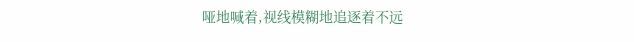哑地喊着,视线模糊地追逐着不远